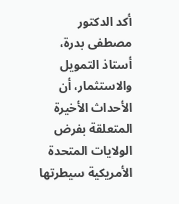أكد الدكتور مصطفى بدرة، أستاذ التمويل والاستثمار، أن الأحداث الأخيرة المتعلقة بفرض الولايات المتحدة الأمريكية سيطرتها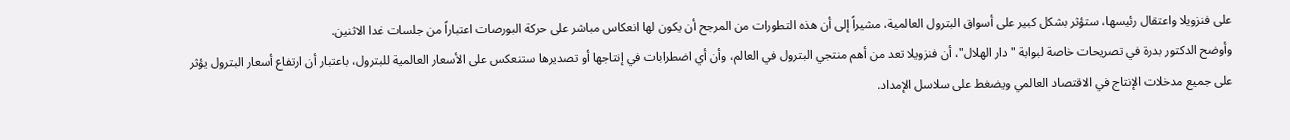على فنزويلا واعتقال رئيسها، ستؤثر بشكل كبير على أسواق البترول العالمية، مشيراً إلى أن هذه التطورات من المرجح أن يكون لها انعكاس مباشر على حركة البورصات اعتباراً من جلسات غدا الاثنين.
وأوضح الدكتور بدرة في تصريحات خاصة لبوابة "دار الهلال"، أن فنزويلا تعد من أهم منتجي البترول في العالم، وأن أي اضطرابات في إنتاجها أو تصديرها ستنعكس على الأسعار العالمية للبترول، باعتبار أن ارتفاع أسعار البترول يؤثر على جميع مدخلات الإنتاج في الاقتصاد العالمي ويضغط على سلاسل الإمداد.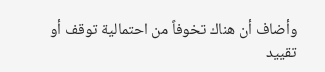وأضاف أن هناك تخوفاً من احتمالية توقف أو تقييد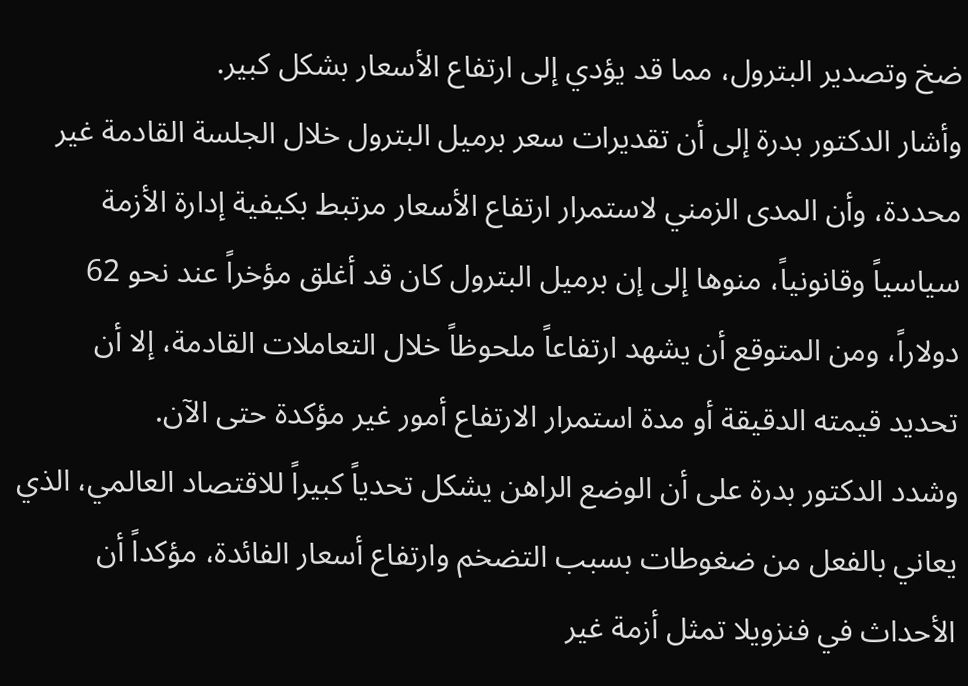ضخ وتصدير البترول، مما قد يؤدي إلى ارتفاع الأسعار بشكل كبير.
وأشار الدكتور بدرة إلى أن تقديرات سعر برميل البترول خلال الجلسة القادمة غير محددة، وأن المدى الزمني لاستمرار ارتفاع الأسعار مرتبط بكيفية إدارة الأزمة سياسياً وقانونياً، منوها إلى إن برميل البترول كان قد أغلق مؤخراً عند نحو 62 دولاراً، ومن المتوقع أن يشهد ارتفاعاً ملحوظاً خلال التعاملات القادمة، إلا أن تحديد قيمته الدقيقة أو مدة استمرار الارتفاع أمور غير مؤكدة حتى الآن.
وشدد الدكتور بدرة على أن الوضع الراهن يشكل تحدياً كبيراً للاقتصاد العالمي، الذي يعاني بالفعل من ضغوطات بسبب التضخم وارتفاع أسعار الفائدة، مؤكداً أن الأحداث في فنزويلا تمثل أزمة غير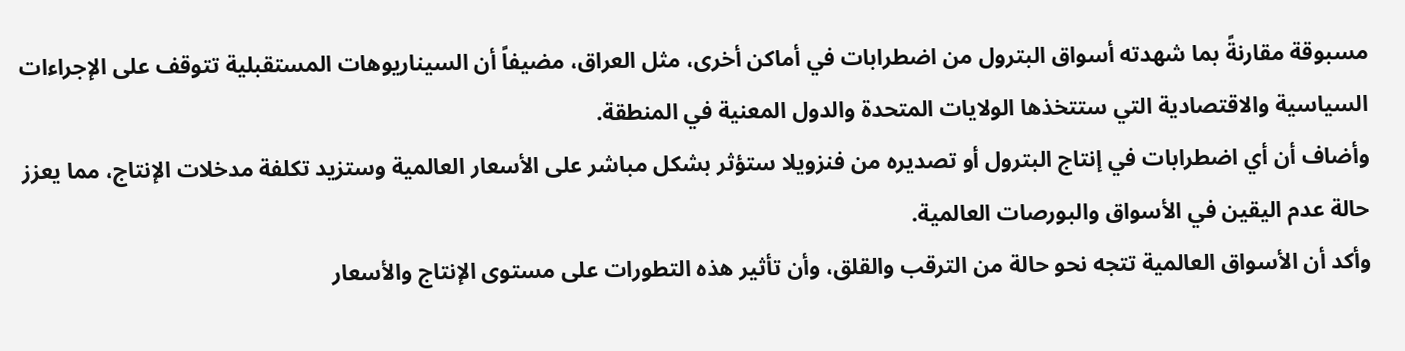مسبوقة مقارنةً بما شهدته أسواق البترول من اضطرابات في أماكن أخرى، مثل العراق، مضيفاً أن السيناريوهات المستقبلية تتوقف على الإجراءات السياسية والاقتصادية التي ستتخذها الولايات المتحدة والدول المعنية في المنطقة.
وأضاف أن أي اضطرابات في إنتاج البترول أو تصديره من فنزويلا ستؤثر بشكل مباشر على الأسعار العالمية وستزيد تكلفة مدخلات الإنتاج، مما يعزز حالة عدم اليقين في الأسواق والبورصات العالمية.
وأكد أن الأسواق العالمية تتجه نحو حالة من الترقب والقلق، وأن تأثير هذه التطورات على مستوى الإنتاج والأسعار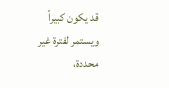قد يكون كبيراً ويستمر لفترة غير محددة،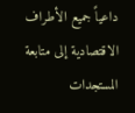داعياً جميع الأطراف الاقتصادية إلى متابعة المستجدات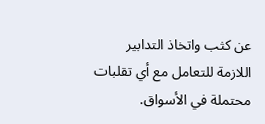عن كثب واتخاذ التدابير اللازمة للتعامل مع أي تقلبات محتملة في الأسواق.